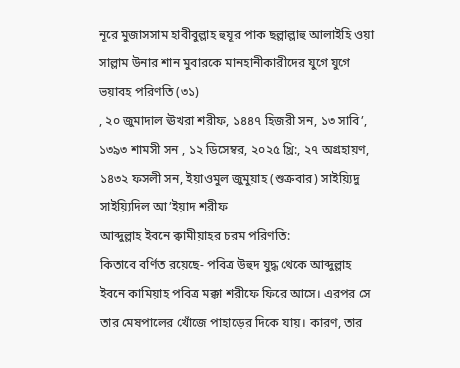নূরে মুজাসসাম হাবীবুল্লাহ হুযূর পাক ছল্লাল্লাহু আলাইহি ওয়া সাল্লাম উনার শান মুবারকে মানহানীকারীদের যুগে যুগে ভয়াবহ পরিণতি (৩১)
, ২০ জুমাদাল ঊখরা শরীফ, ১৪৪৭ হিজরী সন, ১৩ সাবি’, ১৩৯৩ শামসী সন , ১২ ডিসেম্বর, ২০২৫ খ্রি:, ২৭ অগ্রহায়ণ, ১৪৩২ ফসলী সন, ইয়াওমুল জুমুয়াহ (শুক্রবার) সাইয়্যিদু সাইয়্যিদিল আ’ইয়াদ শরীফ
আব্দুল্লাহ ইবনে ক্বামীয়াহর চরম পরিণতি:
কিতাবে বর্ণিত রয়েছে- পবিত্র উহুদ যুদ্ধ থেকে আব্দুল্লাহ ইবনে কামিয়াহ পবিত্র মক্কা শরীফে ফিরে আসে। এরপর সে তার মেষপালের খোঁজে পাহাড়ের দিকে যায়। কারণ, তার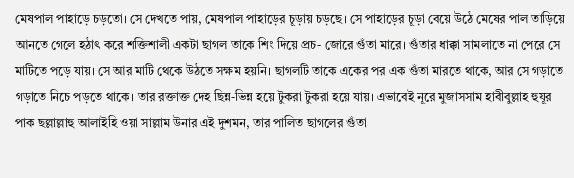মেষপাল পাহাড়ে চড়তো। সে দেখতে পায়, মেষপাল পাহাড়ের চূড়ায় চড়ছে। সে পাহাড়ের চূড়া বেয়ে উঠে মেষের পাল তাড়িয়ে আনতে গেলে হঠাৎ করে শক্তিশালী একটা ছাগল তাকে শিং দিয়ে প্রচ- জোরে গুঁতা মারে। গুঁতার ধাক্কা সামলাতে না পেরে সে মাটিতে পড়ে যায়। সে আর মাটি থেকে উঠতে সক্ষম হয়নি। ছাগলটি তাকে একের পর এক গুঁতা মারতে থাকে, আর সে গড়াতে গড়াতে নিচে পড়তে থাকে। তার রক্তাক্ত দেহ ছিন্ন-ভিন্ন হয়ে টুকরা টুকরা হয়ে যায়। এভাবেই নূরে মুজাসসাম হাবীবুল্লাহ হুযূর পাক ছল্লাল্লাহু আলাইহি ওয়া সাল্লাম উনার এই দুশমন, তার পালিত ছাগলের গুঁতা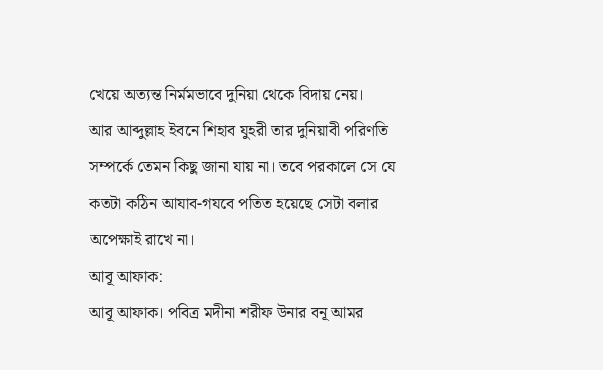খেয়ে অত্যন্ত নির্মমভাবে দুনিয়া থেকে বিদায় নেয়।
আর আব্দুল্লাহ ইবনে শিহাব যুহরী তার দুনিয়াবী পরিণতি সম্পর্কে তেমন কিছু জানা যায় না। তবে পরকালে সে যে কতটা কঠিন আযাব-গযবে পতিত হয়েছে সেটা বলার অপেক্ষাই রাখে না।
আবূ আফাক:
আবূ আফাক। পবিত্র মদীনা শরীফ উনার বনূ আমর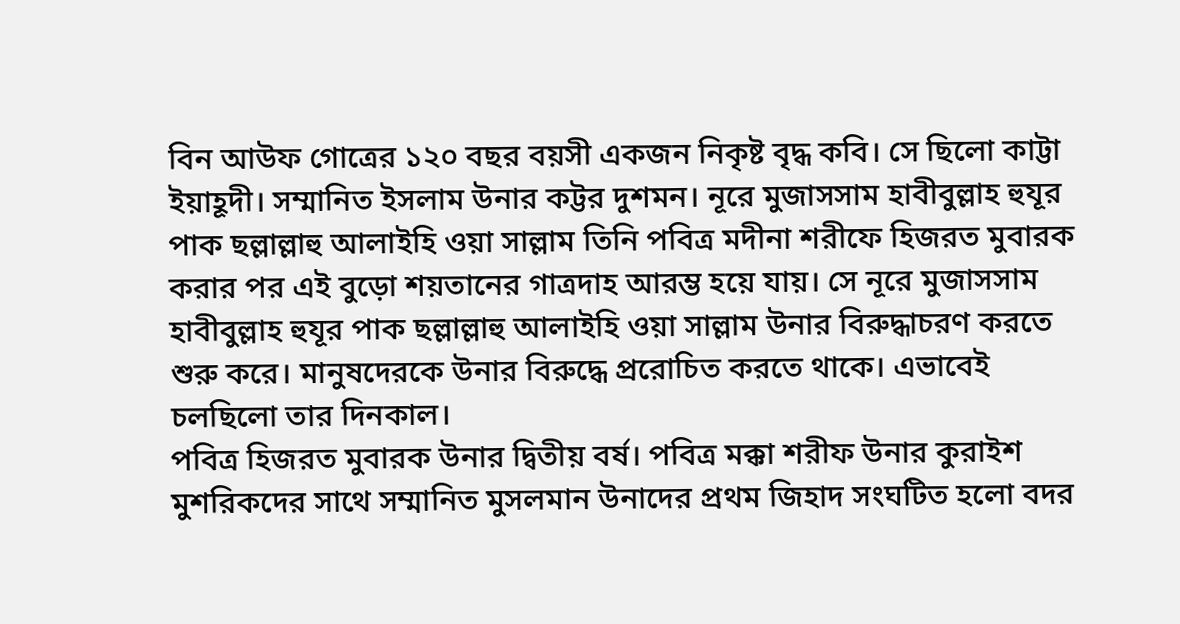বিন আউফ গোত্রের ১২০ বছর বয়সী একজন নিকৃষ্ট বৃদ্ধ কবি। সে ছিলো কাট্টা ইয়াহূদী। সম্মানিত ইসলাম উনার কট্টর দুশমন। নূরে মুজাসসাম হাবীবুল্লাহ হুযূর পাক ছল্লাল্লাহু আলাইহি ওয়া সাল্লাম তিনি পবিত্র মদীনা শরীফে হিজরত মুবারক করার পর এই বুড়ো শয়তানের গাত্রদাহ আরম্ভ হয়ে যায়। সে নূরে মুজাসসাম হাবীবুল্লাহ হুযূর পাক ছল্লাল্লাহু আলাইহি ওয়া সাল্লাম উনার বিরুদ্ধাচরণ করতে শুরু করে। মানুষদেরকে উনার বিরুদ্ধে প্ররোচিত করতে থাকে। এভাবেই চলছিলো তার দিনকাল।
পবিত্র হিজরত মুবারক উনার দ্বিতীয় বর্ষ। পবিত্র মক্কা শরীফ উনার কুরাইশ মুশরিকদের সাথে সম্মানিত মুসলমান উনাদের প্রথম জিহাদ সংঘটিত হলো বদর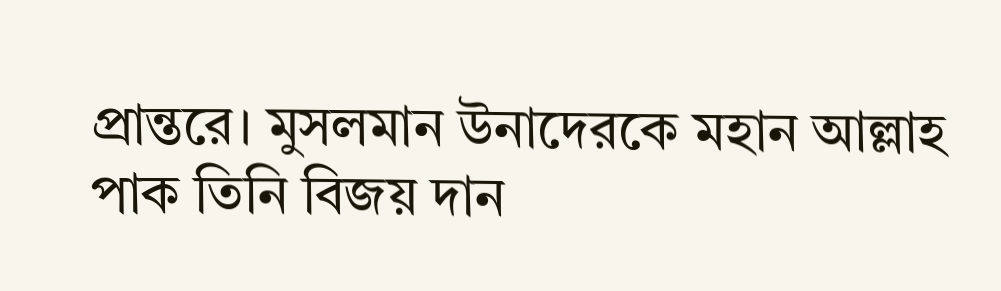প্রান্তরে। মুসলমান উনাদেরকে মহান আল্লাহ পাক তিনি বিজয় দান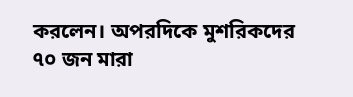করলেন। অপরদিকে মুশরিকদের ৭০ জন মারা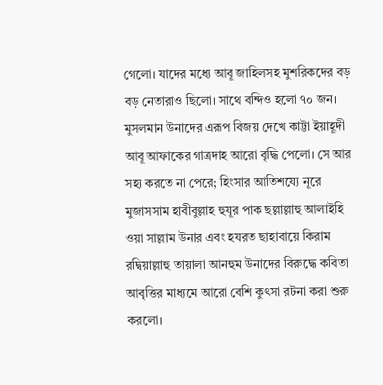গেলো। যাদের মধ্যে আবূ জাহিলসহ মুশরিকদের বড় বড় নেতারাও ছিলো। সাথে বন্দিও হলো ৭০ জন। মুসলমান উনাদের এরূপ বিজয় দেখে কাট্টা ইয়াহূদী আবূ আফাকের গাত্রদাহ আরো বৃদ্ধি পেলো। সে আর সহ্য করতে না পেরে; হিংসার আতিশয্যে নূরে মুজাসসাম হাবীবুল্লাহ হুযূর পাক ছল্লাল্লাহু আলাইহি ওয়া সাল্লাম উনার এবং হযরত ছাহাবায়ে কিরাম রদ্বিয়াল্লাহু তায়ালা আনহুম উনাদের বিরুদ্ধে কবিতা আবৃত্তির মাধ্যমে আরো বেশি কুৎসা রটনা করা শুরু করলো।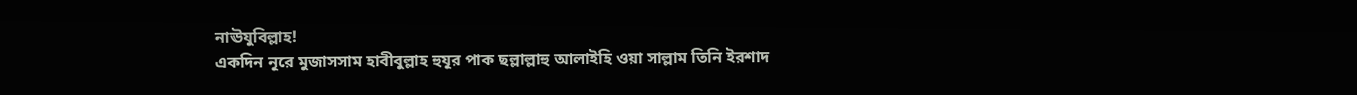নাঊযুবিল্লাহ!
একদিন নূরে মুজাসসাম হাবীবুল্লাহ হুযূর পাক ছল্লাল্লাহু আলাইহি ওয়া সাল্লাম তিনি ইরশাদ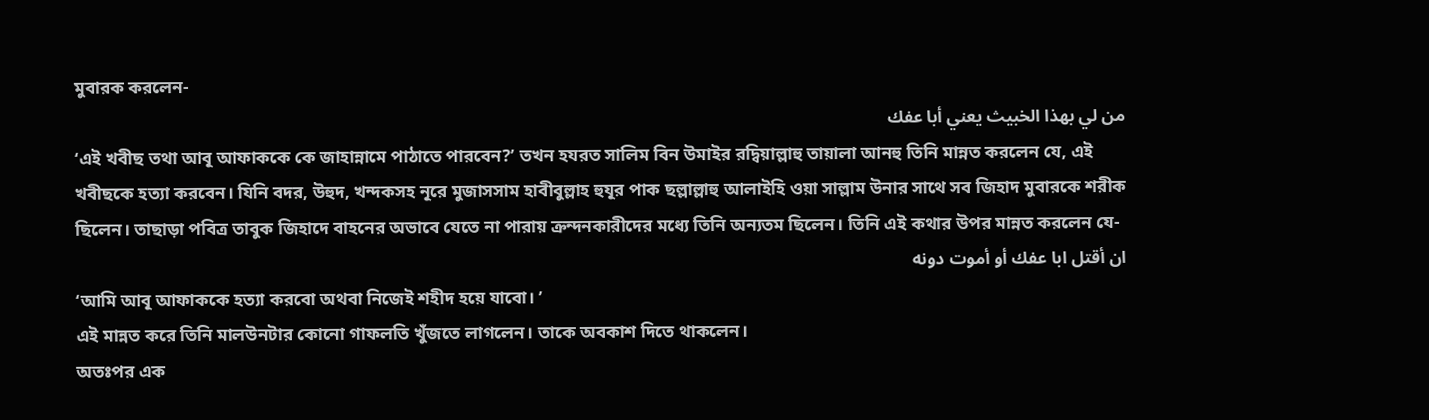মুবারক করলেন-
من لي بهذا الخبيث يعني أبا عفك
‘এই খবীছ তথা আবূ আফাককে কে জাহান্নামে পাঠাতে পারবেন?’ তখন হযরত সালিম বিন উমাইর রদ্বিয়াল্লাহু তায়ালা আনহু তিনি মান্নত করলেন যে, এই খবীছকে হত্যা করবেন। যিনি বদর, উহুদ, খন্দকসহ নূরে মুজাসসাম হাবীবুল্লাহ হুযূর পাক ছল্লাল্লাহু আলাইহি ওয়া সাল্লাম উনার সাথে সব জিহাদ মুবারকে শরীক ছিলেন। তাছাড়া পবিত্র তাবুক জিহাদে বাহনের অভাবে যেতে না পারায় ক্রন্দনকারীদের মধ্যে তিনি অন্যতম ছিলেন। তিনি এই কথার উপর মান্নত করলেন যে-
ان أقتل ابا عفك أو أموت دونه
‘আমি আবূ আফাককে হত্যা করবো অথবা নিজেই শহীদ হয়ে যাবো। ’
এই মান্নত করে তিনি মালউনটার কোনো গাফলতি খুঁজতে লাগলেন। তাকে অবকাশ দিতে থাকলেন।
অতঃপর এক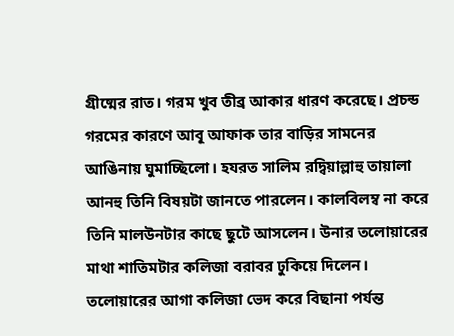গ্রীষ্মের রাত। গরম খুব তীব্র আকার ধারণ করেছে। প্রচন্ড গরমের কারণে আবূ আফাক তার বাড়ির সামনের আঙিনায় ঘুমাচ্ছিলো। হযরত সালিম রদ্বিয়াল্লাহু তায়ালা আনহু তিনি বিষয়টা জানতে পারলেন। কালবিলম্ব না করে তিনি মালউনটার কাছে ছুটে আসলেন। উনার তলোয়ারের মাথা শাতিমটার কলিজা বরাবর ঢুকিয়ে দিলেন। তলোয়ারের আগা কলিজা ভেদ করে বিছানা পর্যন্ত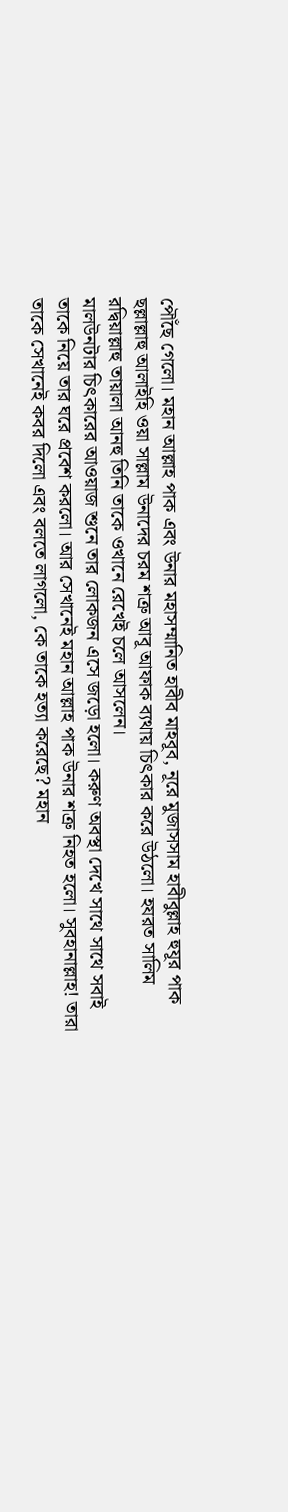পৌঁছে গেলো। মহান আল্লাহ পাক এবং উনার মহাসম্মানিত হাবীব মাহবূব, নূরে মুজাসসাম হাবীবুল্লাহ হুযূর পাক ছল্লাল্লাহু আলাইহি ওয়া সাল্লাম উনাদের চরম শত্রু আবূ আফাক ব্যথায় চিৎকার করে উঠলো। হযরত সালিম রদ্বিয়াল্লাহু তায়ালা আনহু তিনি তাকে ওখানে রেখেই চলে আসলেন।
মালউনটার চিৎকারের আওয়াজ শুনে তার লোকজন এসে জড়ো হলো। করুণ অবস্থা দেখে সাথে সাথে সবাই তাকে নিয়ে তার ঘরে প্রবেশ করলো। আর সেখানেই মহান আল্লাহ পাক উনার শত্রু নিহত হলো। সুবহানাল্লাহ! তারা তাকে সেখানেই কবর দিলো এবং বলতে লাগলো, কে তাকে হত্যা করেছে? মহান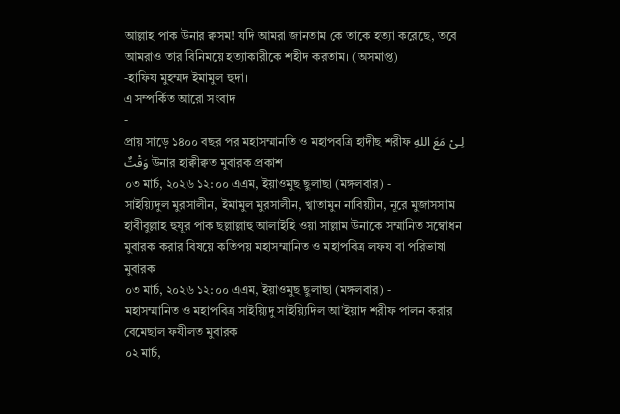আল্লাহ পাক উনার ক্বসম! যদি আমরা জানতাম কে তাকে হত্যা করেছে, তবে আমরাও তার বিনিময়ে হত্যাকারীকে শহীদ করতাম। (অসমাপ্ত)
-হাফিয মুহম্মদ ইমামুল হুদা।
এ সম্পর্কিত আরো সংবাদ
-
প্রায় সাড়ে ১৪০০ বছর পর মহাসম্মানতি ও মহাপবত্রি হাদীছ শরীফ لِـىْ مَعَ اللهِ وَقْتٌ উনার হাক্বীক্বত মুবারক প্রকাশ
০৩ মার্চ, ২০২৬ ১২:০০ এএম, ইয়াওমুছ ছুলাছা (মঙ্গলবার) -
সাইয়্যিদুল মুরসালীন, ইমামুল মুরসালীন, খ্বাতামুন নাবিয়্যীন, নূরে মুজাসসাম হাবীবুল্লাহ হুযূর পাক ছল্লাল্লাহু আলাইহি ওয়া সাল্লাম উনাকে সম্মানিত সম্বোধন মুবারক করার বিষয়ে কতিপয় মহাসম্মানিত ও মহাপবিত্র লফয বা পরিভাষা মুবারক
০৩ মার্চ, ২০২৬ ১২:০০ এএম, ইয়াওমুছ ছুলাছা (মঙ্গলবার) -
মহাসম্মানিত ও মহাপবিত্র সাইয়্যিদু সাইয়্যিদিল আ’ইয়াদ শরীফ পালন করার বেমেছাল ফযীলত মুবারক
০২ মার্চ,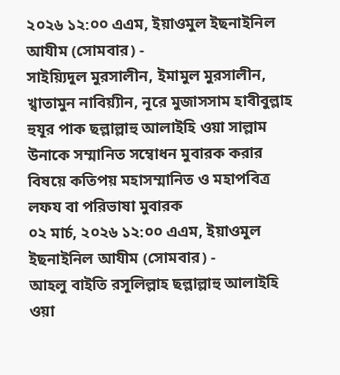২০২৬ ১২:০০ এএম, ইয়াওমুল ইছনাইনিল আযীম (সোমবার) -
সাইয়্যিদুল মুরসালীন, ইমামুল মুরসালীন, খ্বাতামুন নাবিয়্যীন, নূরে মুজাসসাম হাবীবুল্লাহ হুযূর পাক ছল্লাল্লাহু আলাইহি ওয়া সাল্লাম উনাকে সম্মানিত সম্বোধন মুবারক করার বিষয়ে কতিপয় মহাসম্মানিত ও মহাপবিত্র লফয বা পরিভাষা মুবারক
০২ মার্চ, ২০২৬ ১২:০০ এএম, ইয়াওমুল ইছনাইনিল আযীম (সোমবার) -
আহলু বাইতি রসূলিল্লাহ ছল্লাল্লাহু আলাইহি ওয়া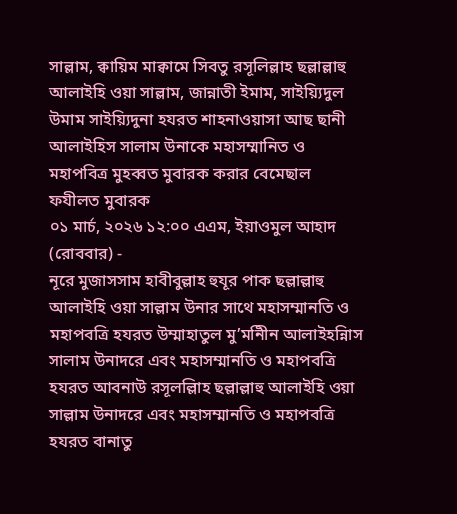সাল্লাম, ক্বায়িম মাক্বামে সিবতু রসূলিল্লাহ ছল্লাল্লাহু আলাইহি ওয়া সাল্লাম, জান্নাতী ইমাম, সাইয়্যিদুল উমাম সাইয়্যিদুনা হযরত শাহনাওয়াসা আছ ছানী আলাইহিস সালাম উনাকে মহাসম্মানিত ও মহাপবিত্র মুহব্বত মুবারক করার বেমেছাল ফযীলত মুবারক
০১ মার্চ, ২০২৬ ১২:০০ এএম, ইয়াওমুল আহাদ (রোববার) -
নূরে মুজাসসাম হাবীবুল্লাহ হুযূর পাক ছল্লাল্লাহু আলাইহি ওয়া সাল্লাম উনার সাথে মহাসম্মানতি ও মহাপবত্রি হযরত উম্মাহাতুল মু’মনিীন আলাইহন্নিাস সালাম উনাদরে এবং মহাসম্মানতি ও মহাপবত্রি হযরত আবনাউ রসূলল্লিাহ ছল্লাল্লাহু আলাইহি ওয়া সাল্লাম উনাদরে এবং মহাসম্মানতি ও মহাপবত্রি হযরত বানাতু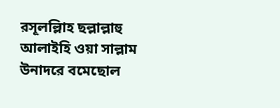রসূলল্লিাহ ছল্লাল্লাহু আলাইহি ওয়া সাল্লাম উনাদরে বমেছোল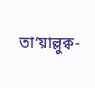তা‘য়াল্লুক্ব-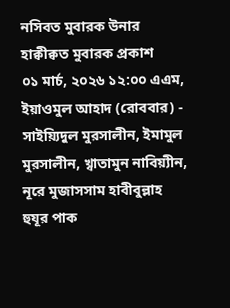নসিবত মুবারক উনার হাক্বীক্বত মুবারক প্রকাশ
০১ মার্চ, ২০২৬ ১২:০০ এএম, ইয়াওমুল আহাদ (রোববার) -
সাইয়্যিদুল মুরসালীন, ইমামুল মুরসালীন, খ্বাতামুন নাবিয়্যীন, নূরে মুজাসসাম হাবীবুল্লাহ হুযূর পাক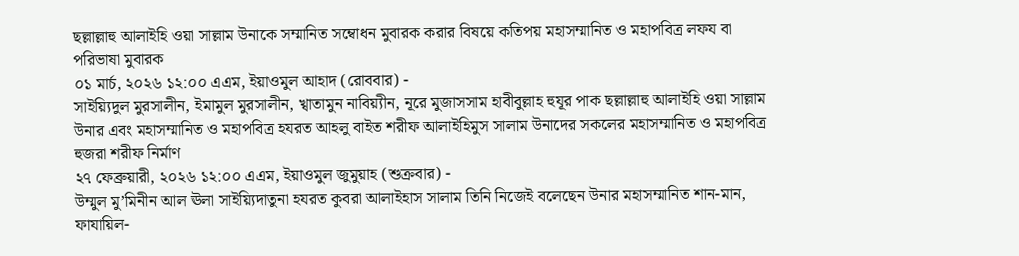ছল্লাল্লাহু আলাইহি ওয়া সাল্লাম উনাকে সম্মানিত সম্বোধন মুবারক করার বিষয়ে কতিপয় মহাসম্মানিত ও মহাপবিত্র লফয বা পরিভাষা মুবারক
০১ মার্চ, ২০২৬ ১২:০০ এএম, ইয়াওমুল আহাদ (রোববার) -
সাইয়্যিদুল মুরসালীন, ইমামুল মুরসালীন, খ্বাতামুন নাবিয়্যীন, নূরে মুজাসসাম হাবীবুল্লাহ হুযূর পাক ছল্লাল্লাহু আলাইহি ওয়া সাল্লাম উনার এবং মহাসম্মানিত ও মহাপবিত্র হযরত আহলু বাইত শরীফ আলাইহিমুস সালাম উনাদের সকলের মহাসম্মানিত ও মহাপবিত্র হুজরা শরীফ নির্মাণ
২৭ ফেব্রুয়ারী, ২০২৬ ১২:০০ এএম, ইয়াওমুল জুমুয়াহ (শুক্রবার) -
উম্মুল মু’মিনীন আল ঊলা সাইয়্যিদাতুনা হযরত কুবরা আলাইহাস সালাম তিনি নিজেই বলেছেন উনার মহাসম্মানিত শান-মান, ফাযায়িল-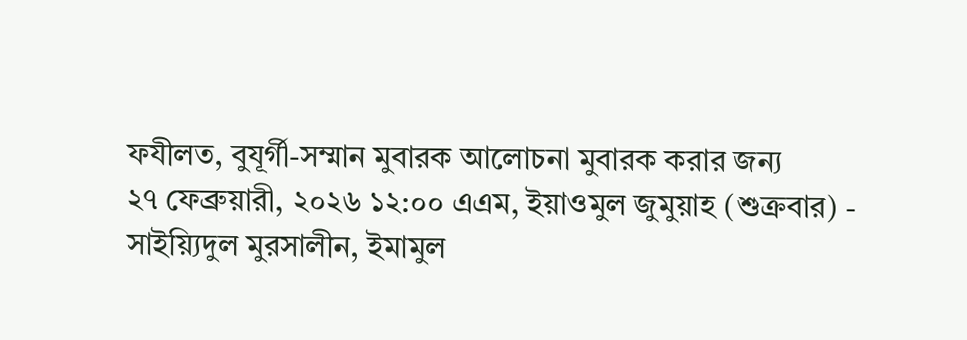ফযীলত, বুযূর্গী-সম্মান মুবারক আলোচনা মুবারক করার জন্য
২৭ ফেব্রুয়ারী, ২০২৬ ১২:০০ এএম, ইয়াওমুল জুমুয়াহ (শুক্রবার) -
সাইয়্যিদুল মুরসালীন, ইমামুল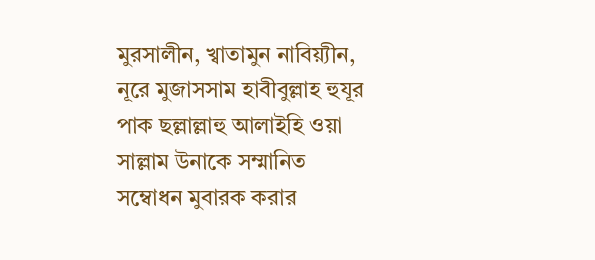মুরসালীন, খ্বাতামুন নাবিয়্যীন, নূরে মুজাসসাম হাবীবুল্লাহ হুযূর পাক ছল্লাল্লাহু আলাইহি ওয়া সাল্লাম উনাকে সম্মানিত সম্বোধন মুবারক করার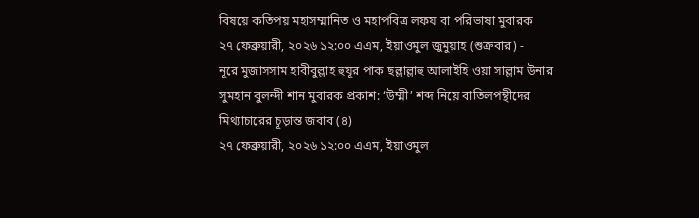বিষয়ে কতিপয় মহাসম্মানিত ও মহাপবিত্র লফয বা পরিভাষা মুবারক
২৭ ফেব্রুয়ারী, ২০২৬ ১২:০০ এএম, ইয়াওমুল জুমুয়াহ (শুক্রবার) -
নূরে মুজাসসাম হাবীবুল্লাহ হুযূর পাক ছল্লাল্লাহু আলাইহি ওয়া সাল্লাম উনার সুমহান বুলন্দী শান মুবারক প্রকাশ: ‘উম্মী’ শব্দ নিয়ে বাতিলপন্থীদের মিথ্যাচারের চূড়ান্ত জবাব (৪)
২৭ ফেব্রুয়ারী, ২০২৬ ১২:০০ এএম, ইয়াওমুল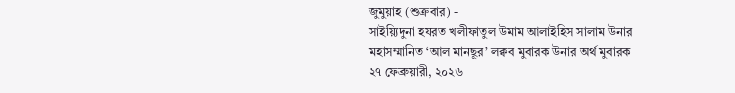জুমুয়াহ (শুক্রবার) -
সাইয়্যিদুনা হযরত খলীফাতুল উমাম আলাইহিস সালাম উনার মহাসম্মানিত ‘আল মানছূর’ লক্বব মুবারক উনার অর্থ মুবারক
২৭ ফেব্রুয়ারী, ২০২৬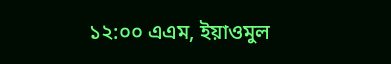১২:০০ এএম, ইয়াওমুল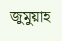জুমুয়াহ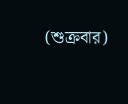(শুক্রবার)